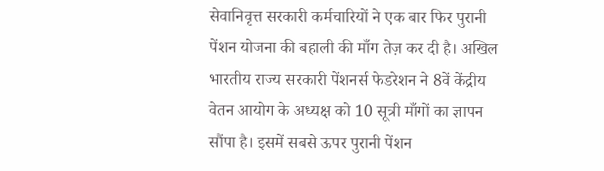सेवानिवृत्त सरकारी कर्मचारियों ने एक बार फिर पुरानी पेंशन योजना की बहाली की माँग तेज़ कर दी है। अखिल भारतीय राज्य सरकारी पेंशनर्स फेडरेशन ने 8वें केंद्रीय वेतन आयोग के अध्यक्ष को 10 सूत्री माँगों का ज्ञापन सौंपा है। इसमें सबसे ऊपर पुरानी पेंशन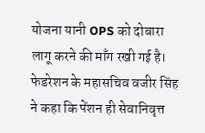योजना यानी OPS को दोबारा लागू करने की माँग रखी गई है। फेडरेशन के महासचिव वजीर सिंह ने कहा कि पेंशन ही सेवानिवृत्त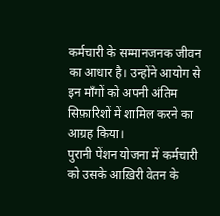कर्मचारी के सम्मानजनक जीवन का आधार है। उन्होंने आयोग से इन माँगों को अपनी अंतिम सिफ़ारिशों में शामिल करने का आग्रह किया।
पुरानी पेंशन योजना में कर्मचारी को उसके आख़िरी वेतन के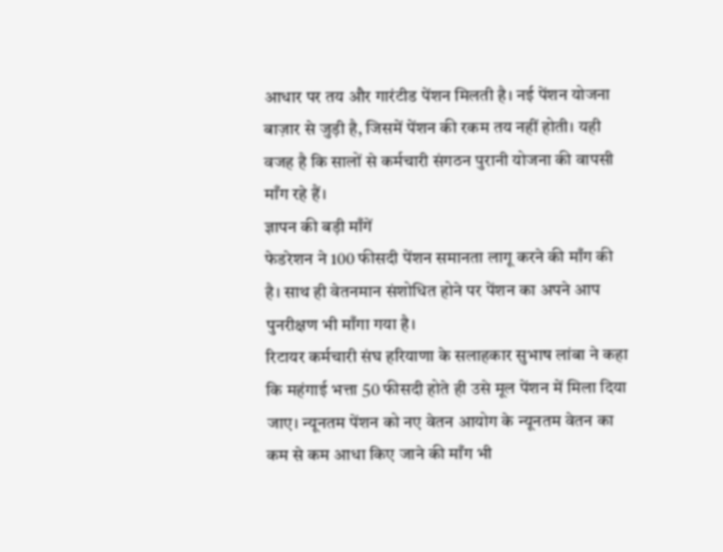आधार पर तय और गारंटीड पेंशन मिलती है। नई पेंशन योजना बाज़ार से जुड़ी है, जिसमें पेंशन की रकम तय नहीं होती। यही वजह है कि सालों से कर्मचारी संगठन पुरानी योजना की वापसी माँग रहे हैं।
ज्ञापन की बड़ी माँगें
फेडरेशन ने 100 फीसदी पेंशन समानता लागू करने की माँग की है। साथ ही वेतनमान संशोधित होने पर पेंशन का अपने आप पुनरीक्षण भी माँगा गया है।
रिटायर कर्मचारी संघ हरियाणा के सलाहकार सुभाष लांबा ने कहा कि महंगाई भत्ता 50 फीसदी होते ही उसे मूल पेंशन में मिला दिया जाए। न्यूनतम पेंशन को नए वेतन आयोग के न्यूनतम वेतन का कम से कम आधा किए जाने की माँग भी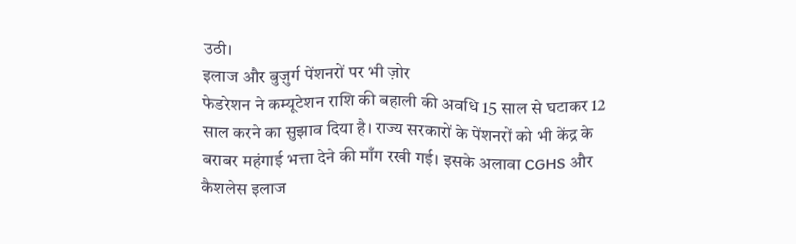उठी।
इलाज और बुज़ुर्ग पेंशनरों पर भी ज़ोर
फेडरेशन ने कम्यूटेशन राशि की बहाली की अवधि 15 साल से घटाकर 12 साल करने का सुझाव दिया है। राज्य सरकारों के पेंशनरों को भी केंद्र के बराबर महंगाई भत्ता देने की माँग रखी गई। इसके अलावा CGHS और कैशलेस इलाज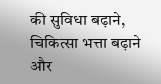की सुविधा बढ़ाने, चिकित्सा भत्ता बढ़ाने और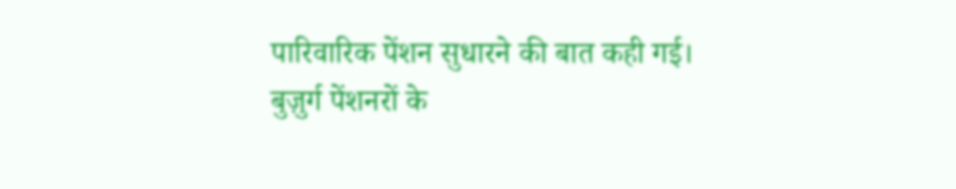पारिवारिक पेंशन सुधारने की बात कही गई।
बुज़ुर्ग पेंशनरों के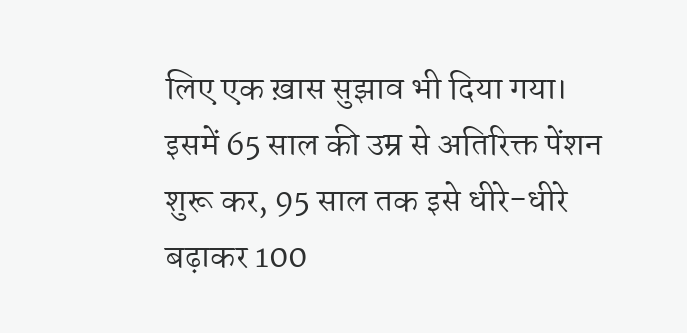लिए एक ख़ास सुझाव भी दिया गया। इसमें 65 साल की उम्र से अतिरिक्त पेंशन शुरू कर, 95 साल तक इसे धीरे-धीरे बढ़ाकर 100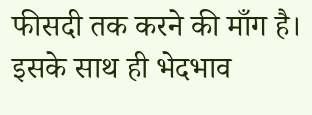फीसदी तक करने की माँग है।
इसके साथ ही भेदभाव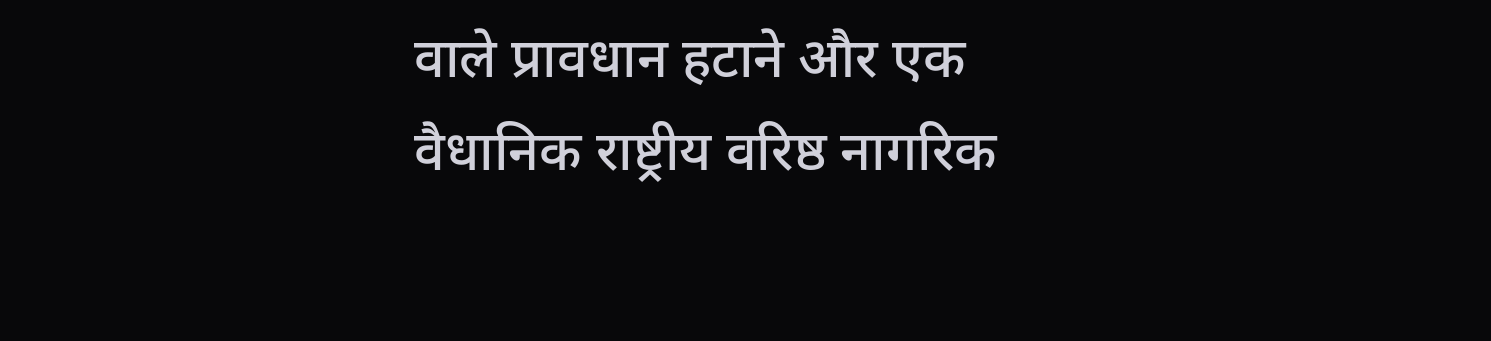वाले प्रावधान हटाने और एक वैधानिक राष्ट्रीय वरिष्ठ नागरिक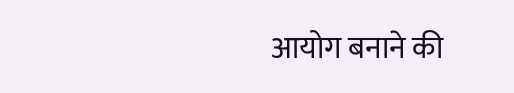आयोग बनाने की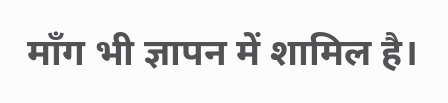माँग भी ज्ञापन में शामिल है।